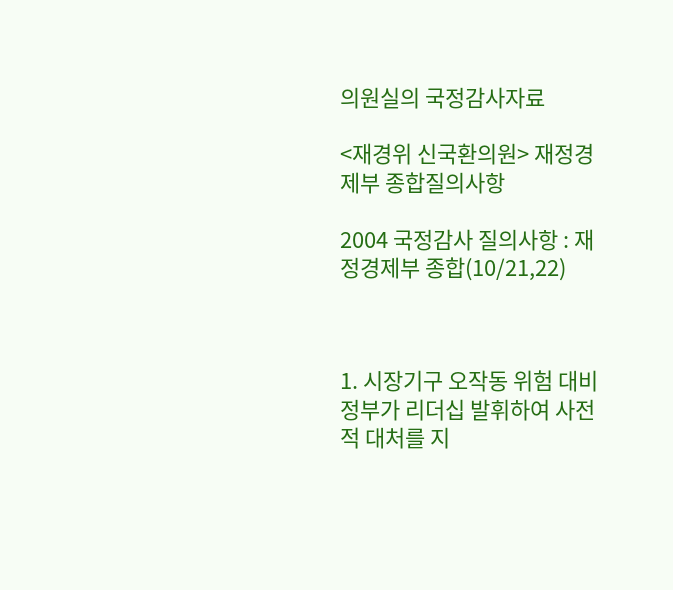의원실의 국정감사자료

<재경위 신국환의원> 재정경제부 종합질의사항

2004 국정감사 질의사항 : 재정경제부 종합(10/21,22)



1. 시장기구 오작동 위험 대비
정부가 리더십 발휘하여 사전적 대처를 지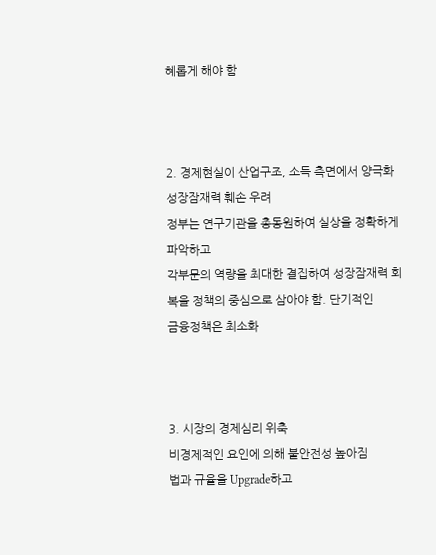혜롭게 해야 함



2. 경제현실이 산업구조, 소득 측면에서 양극화
성장잠재력 훼손 우려
정부는 연구기관을 총동원하여 실상을 정확하게 파악하고
각부문의 역량을 최대한 결집하여 성장잠재력 회복을 정책의 중심으로 삼아야 함. 단기적인
금융정책은 최소화



3. 시장의 경제심리 위축
비경제적인 요인에 의해 불안전성 높아짐
법과 규율을 Upgrade하고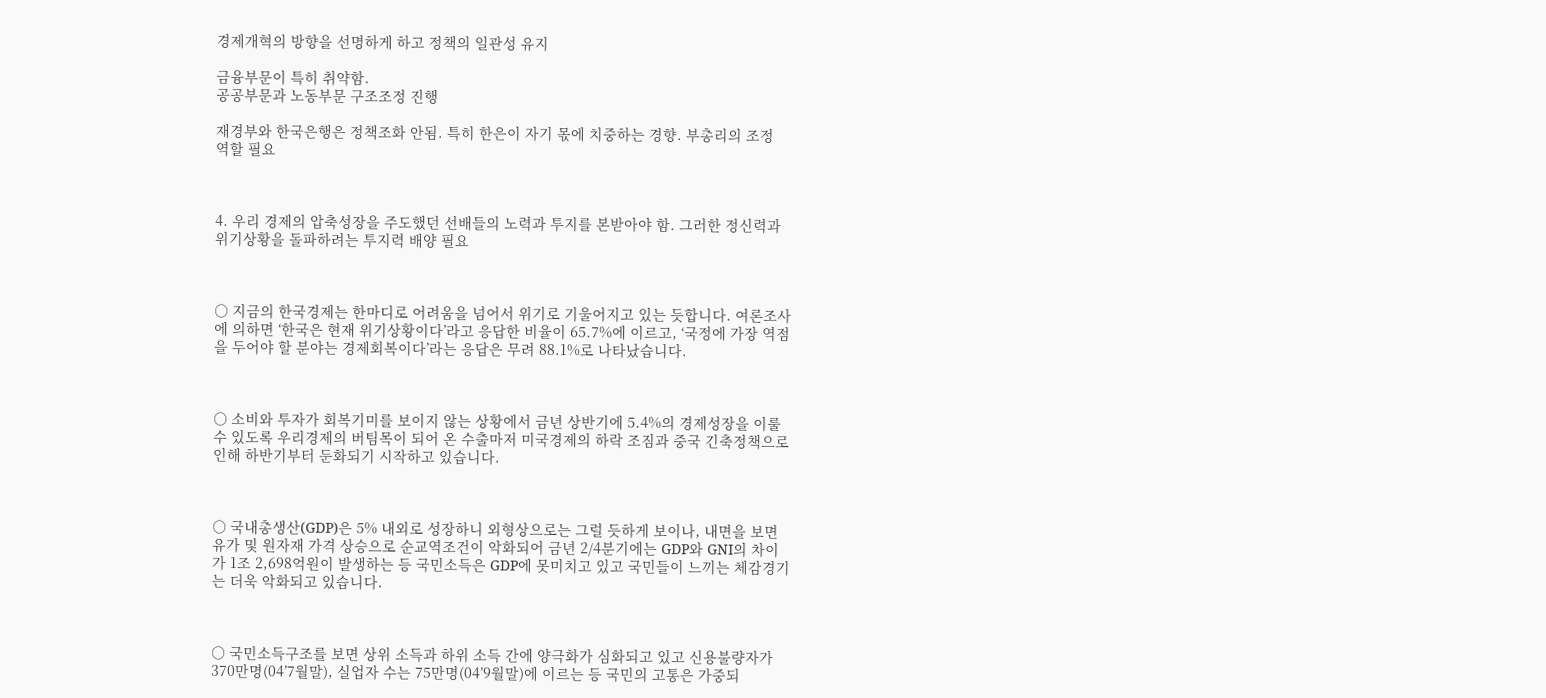경제개혁의 방향을 선명하게 하고 정책의 일관성 유지

금융부문이 특히 취약함.
공공부문과 노동부문 구조조정 진행

재경부와 한국은행은 정책조화 안됨. 특히 한은이 자기 몫에 치중하는 경향. 부총리의 조정
역할 필요



4. 우리 경제의 압축성장을 주도했던 선배들의 노력과 투지를 본받아야 함. 그러한 정신력과
위기상황을 돌파하려는 투지력 배양 필요



○ 지금의 한국경제는 한마디로 어려움을 넘어서 위기로 기울어지고 있는 듯합니다. 여론조사
에 의하면 ‘한국은 현재 위기상황이다’라고 응답한 비율이 65.7%에 이르고, ‘국정에 가장 역점
을 두어야 할 분야는 경제회복이다’라는 응답은 무려 88.1%로 나타났습니다.



○ 소비와 투자가 회복기미를 보이지 않는 상황에서 금년 상반기에 5.4%의 경제성장을 이룰
수 있도록 우리경제의 버팀목이 되어 온 수출마저 미국경제의 하락 조짐과 중국 긴축정책으로
인해 하반기부터 둔화되기 시작하고 있습니다.



○ 국내총생산(GDP)은 5% 내외로 성장하니 외형상으로는 그럴 듯하게 보이나, 내면을 보면
유가 및 원자재 가격 상승으로 순교역조건이 악화되어 금년 2/4분기에는 GDP와 GNI의 차이
가 1조 2,698억원이 발생하는 등 국민소득은 GDP에 못미치고 있고 국민들이 느끼는 체감경기
는 더욱 악화되고 있습니다.



○ 국민소득구조를 보면 상위 소득과 하위 소득 간에 양극화가 심화되고 있고 신용불량자가
370만명(04’7월말), 실업자 수는 75만명(04’9월말)에 이르는 등 국민의 고통은 가중되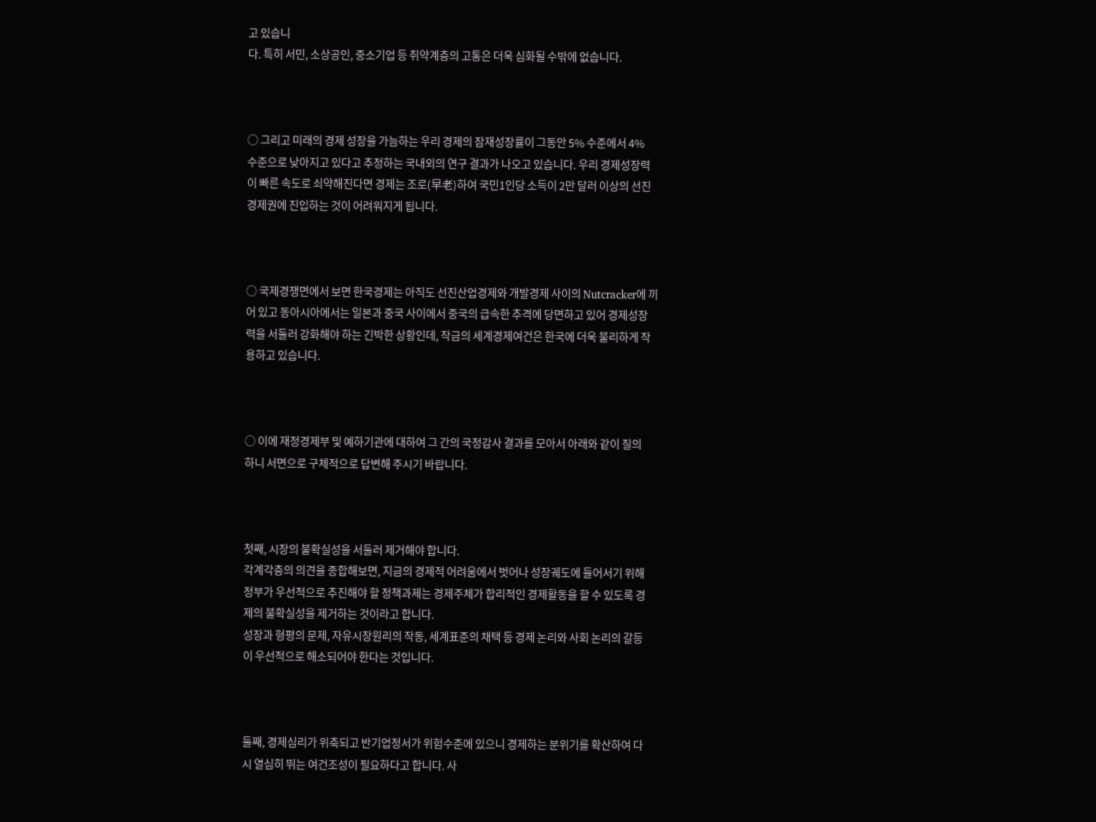고 있습니
다. 특히 서민, 소상공인, 중소기업 등 취약계층의 고통은 더욱 심화될 수밖에 없습니다.



○ 그리고 미래의 경제 성장을 가늠하는 우리 경제의 잠재성장률이 그동안 5% 수준에서 4%
수준으로 낮아지고 있다고 추정하는 국내외의 연구 결과가 나오고 있습니다. 우리 경제성장력
이 빠른 속도로 쇠약해진다면 경제는 조로(早老)하여 국민1인당 소득이 2만 달러 이상의 선진
경제권에 진입하는 것이 어려워지게 됩니다.



○ 국제경쟁면에서 보면 한국경제는 아직도 선진산업경제와 개발경제 사이의 Nutcracker에 끼
어 있고 동아시아에서는 일본과 중국 사이에서 중국의 급속한 추격에 당면하고 있어 경제성장
력을 서둘러 강화해야 하는 긴박한 상황인데, 작금의 세계경제여건은 한국에 더욱 불리하게 작
용하고 있습니다.



○ 이에 재정경제부 및 예하기관에 대하여 그 간의 국정감사 결과를 모아서 아래와 같이 질의
하니 서면으로 구체적으로 답변해 주시기 바랍니다.



첫째, 시장의 불확실성을 서둘러 제거해야 합니다.
각계각층의 의견을 종합해보면, 지금의 경제적 어려움에서 벗어나 성장궤도에 들어서기 위해
정부가 우선적으로 추진해야 할 정책과제는 경제주체가 합리적인 경제활동을 할 수 있도록 경
제의 불확실성을 제거하는 것이라고 합니다.
성장과 형평의 문제, 자유시장원리의 작동, 세계표준의 채택 등 경제 논리와 사회 논리의 갈등
이 우선적으로 해소되어야 한다는 것입니다.



둘째, 경제심리가 위축되고 반기업정서가 위험수준에 있으니 경제하는 분위기를 확산하여 다
시 열심히 뛰는 여건조성이 필요하다고 합니다. 사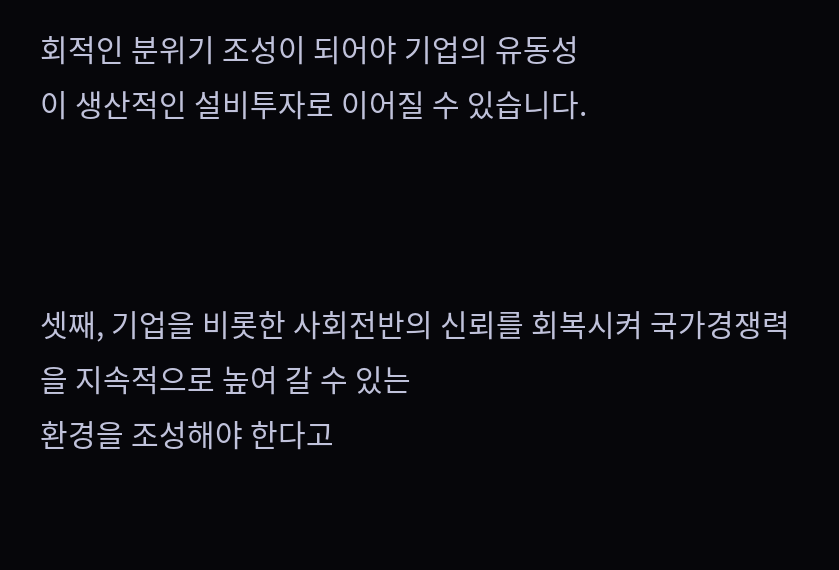회적인 분위기 조성이 되어야 기업의 유동성
이 생산적인 설비투자로 이어질 수 있습니다.



셋째, 기업을 비롯한 사회전반의 신뢰를 회복시켜 국가경쟁력을 지속적으로 높여 갈 수 있는
환경을 조성해야 한다고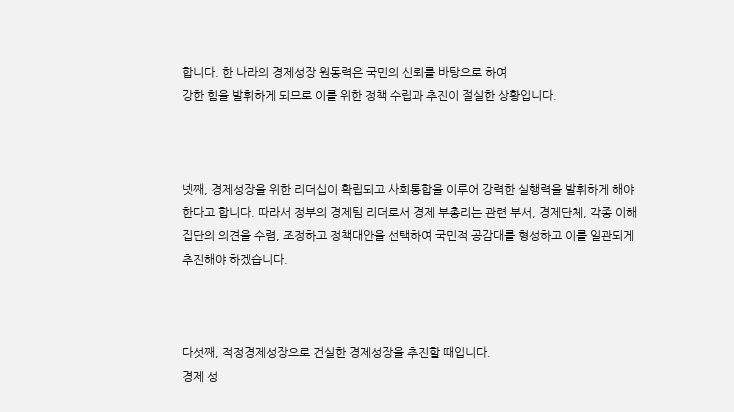합니다. 한 나라의 경제성장 원동력은 국민의 신뢰를 바탕으로 하여
강한 힘을 발휘하게 되므로 이를 위한 정책 수립과 추진이 절실한 상황입니다.



넷째, 경제성장을 위한 리더십이 확립되고 사회통합을 이루어 강력한 실행력을 발휘하게 해야
한다고 합니다. 따라서 정부의 경제팀 리더로서 경제 부총리는 관련 부서, 경제단체, 각종 이해
집단의 의견을 수렴, 조정하고 정책대안을 선택하여 국민적 공감대를 형성하고 이를 일관되게
추진해야 하겠습니다.



다섯째, 적정경제성장으로 건실한 경제성장을 추진할 때입니다.
경제 성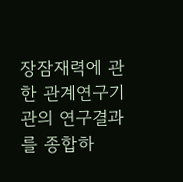장잠재력에 관한 관계연구기관의 연구결과를 종합하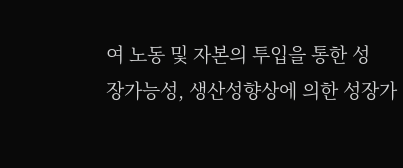여 노동 및 자본의 투입을 통한 성
장가능성, 생산성향상에 의한 성장가